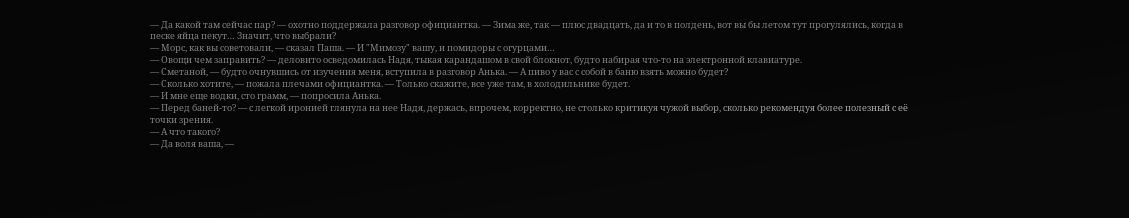— Да какой там сейчас пар? — охотно поддержала разговор официантка. — Зима же, так — плюс двадцать, да и то в полдень, вот вы бы летом тут прогулялись, когда в песке яйца пекут… Значит, что выбрали?
— Морс, как вы советовали, — сказал Паша. — И "Мимозу" вашу, и помидоры с огурцами…
— Овощи чем заправить? — деловито осведомилась Надя, тыкая карандашом в свой блокнот, будто набирая что-то на электронной клавиатуре.
— Сметаной, — будто очнувшись от изучения меня, вступила в разговор Анька. — А пиво у вас с собой в баню взять можно будет?
— Сколько хотите, — пожала плечами официантка. — Только скажите, все уже там, в холодильнике будет.
— И мне еще водки, сто грамм, — попросила Анька.
— Перед баней-то? — с легкой иронией глянула на нее Надя, держась, впрочем, корректно, не столько критикуя чужой выбор, сколько рекомендуя более полезный с её точки зрения.
— А что такого?
— Да воля ваша, —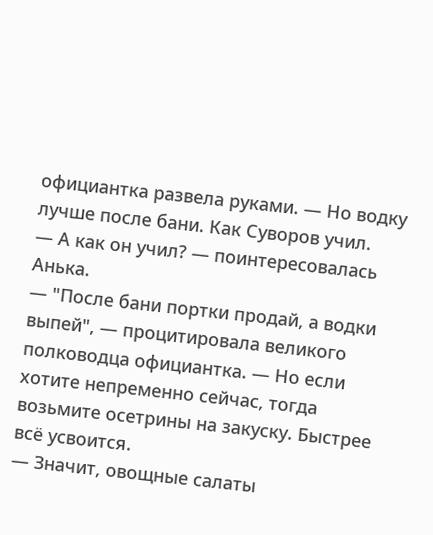официантка развела руками. — Но водку лучше после бани. Как Суворов учил.
— А как он учил? — поинтересовалась Анька.
— "После бани портки продай, а водки выпей", — процитировала великого полководца официантка. — Но если хотите непременно сейчас, тогда возьмите осетрины на закуску. Быстрее всё усвоится.
— Значит, овощные салаты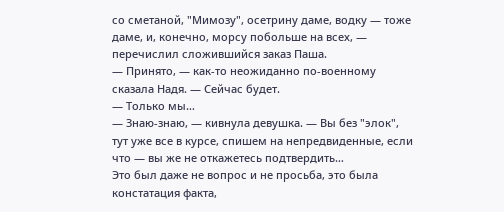со сметаной, "Мимозу", осетрину даме, водку — тоже даме, и, конечно, морсу побольше на всех, — перечислил сложившийся заказ Паша.
— Принято, — как-то неожиданно по-военному сказала Надя. — Сейчас будет.
— Только мы…
— Знаю-знаю, — кивнула девушка. — Вы без "элок", тут уже все в курсе, спишем на непредвиденные, если что — вы же не откажетесь подтвердить…
Это был даже не вопрос и не просьба, это была констатация факта,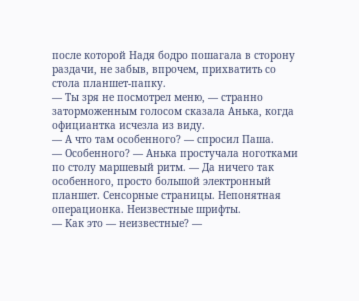после которой Надя бодро пошагала в сторону раздачи, не забыв, впрочем, прихватить со стола планшет-папку.
— Ты зря не посмотрел меню, — странно заторможенным голосом сказала Анька, когда официантка исчезла из виду.
— А что там особенного? — спросил Паша.
— Особенного? — Анька простучала ноготками по столу маршевый ритм. — Да ничего так особенного, просто большой электронный планшет. Сенсорные страницы. Непонятная операционка. Неизвестные шрифты.
— Как это — неизвестные? —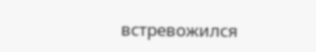встревожился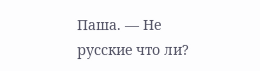Паша. — Не русские что ли?